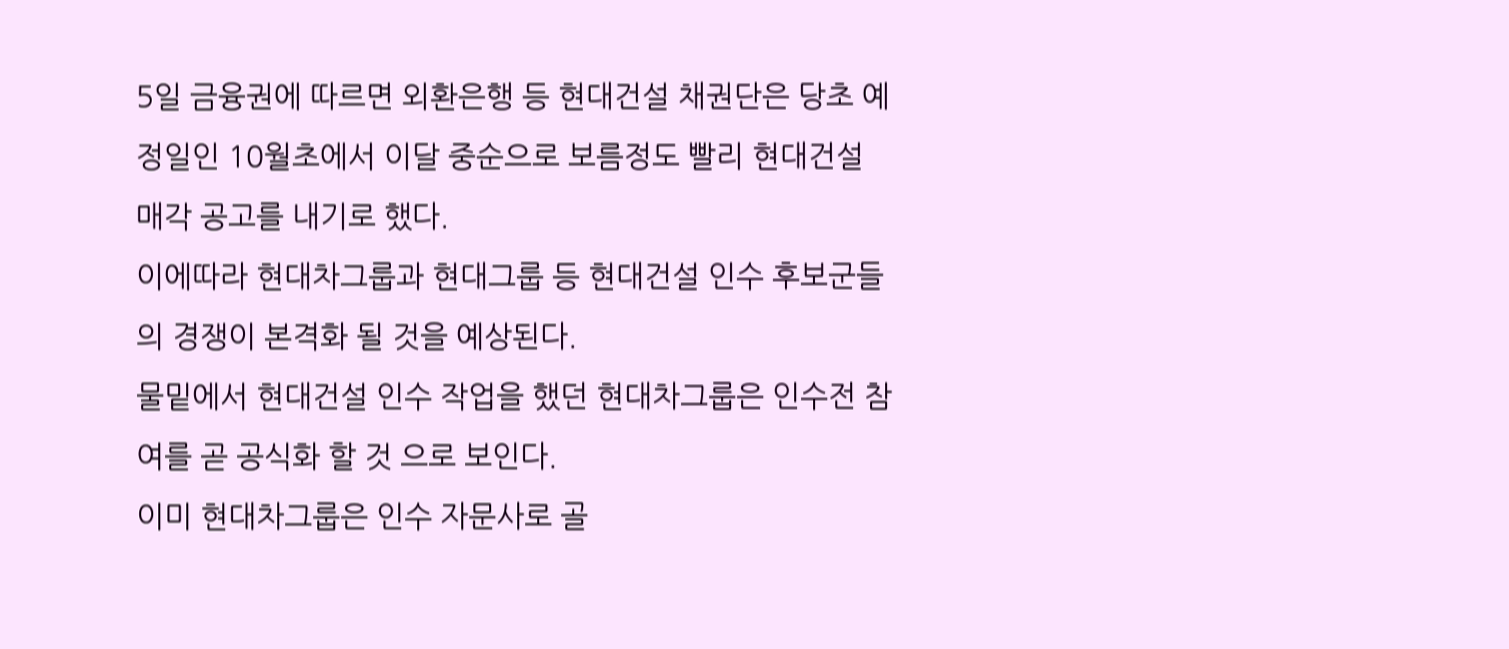5일 금융권에 따르면 외환은행 등 현대건설 채권단은 당초 예정일인 10월초에서 이달 중순으로 보름정도 빨리 현대건설 매각 공고를 내기로 했다.
이에따라 현대차그룹과 현대그룹 등 현대건설 인수 후보군들의 경쟁이 본격화 될 것을 예상된다.
물밑에서 현대건설 인수 작업을 했던 현대차그룹은 인수전 참여를 곧 공식화 할 것 으로 보인다.
이미 현대차그룹은 인수 자문사로 골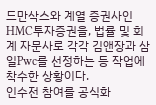드만삭스와 계열 증권사인 HMC투자증권을, 법률 및 회계 자문사로 각각 김앤장과 삼일Pwc를 선정하는 등 작업에 착수한 상황이다.
인수전 참여를 공식화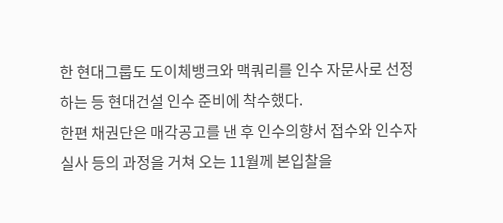한 현대그룹도 도이체뱅크와 맥쿼리를 인수 자문사로 선정하는 등 현대건설 인수 준비에 착수했다.
한편 채권단은 매각공고를 낸 후 인수의향서 접수와 인수자 실사 등의 과정을 거쳐 오는 11월께 본입찰을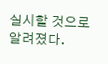실시할 것으로 알려졌다.